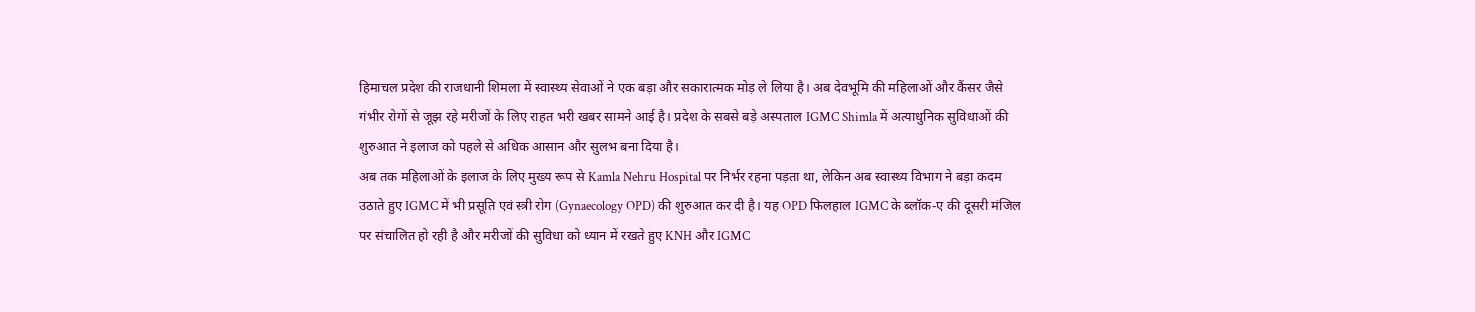हिमाचल प्रदेश की राजधानी शिमला में स्वास्थ्य सेवाओं ने एक बड़ा और सकारात्मक मोड़ ले लिया है। अब देवभूमि की महिलाओं और कैंसर जैसे गंभीर रोगों से जूझ रहे मरीजों के लिए राहत भरी खबर सामने आई है। प्रदेश के सबसे बड़े अस्पताल IGMC Shimla में अत्याधुनिक सुविधाओं की शुरुआत ने इलाज को पहले से अधिक आसान और सुलभ बना दिया है।
अब तक महिलाओं के इलाज के लिए मुख्य रूप से Kamla Nehru Hospital पर निर्भर रहना पड़ता था, लेकिन अब स्वास्थ्य विभाग ने बड़ा कदम उठाते हुए IGMC में भी प्रसूति एवं स्त्री रोग (Gynaecology OPD) की शुरुआत कर दी है। यह OPD फिलहाल IGMC के ब्लॉक-ए की दूसरी मंजिल पर संचालित हो रही है और मरीजों की सुविधा को ध्यान में रखते हुए KNH और IGMC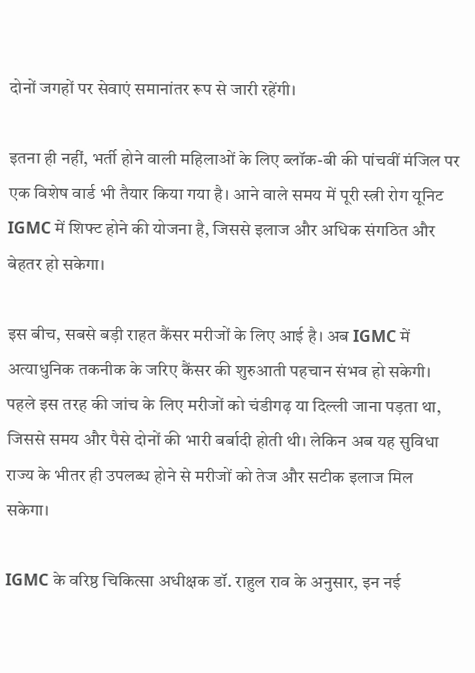दोनों जगहों पर सेवाएं समानांतर रूप से जारी रहेंगी।

इतना ही नहीं, भर्ती होने वाली महिलाओं के लिए ब्लॉक-बी की पांचवीं मंजिल पर एक विशेष वार्ड भी तैयार किया गया है। आने वाले समय में पूरी स्त्री रोग यूनिट IGMC में शिफ्ट होने की योजना है, जिससे इलाज और अधिक संगठित और बेहतर हो सकेगा।

इस बीच, सबसे बड़ी राहत कैंसर मरीजों के लिए आई है। अब IGMC में अत्याधुनिक तकनीक के जरिए कैंसर की शुरुआती पहचान संभव हो सकेगी। पहले इस तरह की जांच के लिए मरीजों को चंडीगढ़ या दिल्ली जाना पड़ता था, जिससे समय और पैसे दोनों की भारी बर्बादी होती थी। लेकिन अब यह सुविधा राज्य के भीतर ही उपलब्ध होने से मरीजों को तेज और सटीक इलाज मिल सकेगा।

IGMC के वरिष्ठ चिकित्सा अधीक्षक डॉ. राहुल राव के अनुसार, इन नई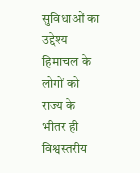सुविधाओं का उद्देश्य हिमाचल के लोगों को राज्य के भीतर ही विश्वस्तरीय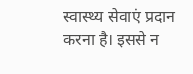स्वास्थ्य सेवाएं प्रदान करना है। इससे न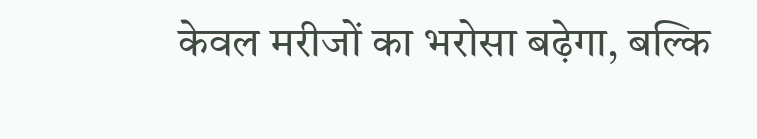केवल मरीजों का भरोसा बढ़ेगा, बल्कि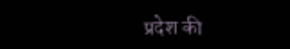प्रदेश की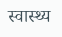स्वास्थ्य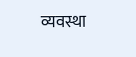व्यवस्था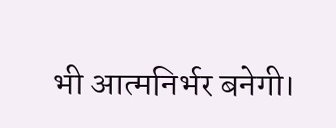भी आत्मनिर्भर बनेगी।